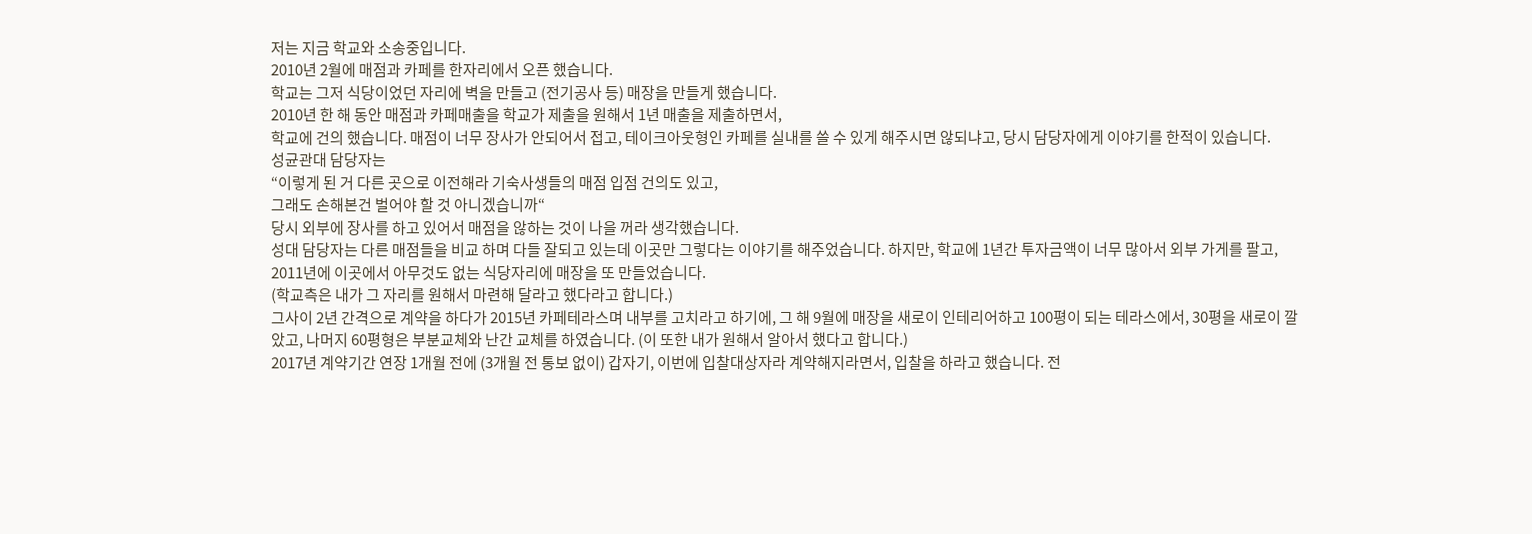저는 지금 학교와 소송중입니다.
2010년 2월에 매점과 카페를 한자리에서 오픈 했습니다.
학교는 그저 식당이었던 자리에 벽을 만들고 (전기공사 등) 매장을 만들게 했습니다.
2010년 한 해 동안 매점과 카페매출을 학교가 제출을 원해서 1년 매출을 제출하면서,
학교에 건의 했습니다. 매점이 너무 장사가 안되어서 접고, 테이크아웃형인 카페를 실내를 쓸 수 있게 해주시면 않되냐고, 당시 담당자에게 이야기를 한적이 있습니다.
성균관대 담당자는
“이렇게 된 거 다른 곳으로 이전해라 기숙사생들의 매점 입점 건의도 있고,
그래도 손해본건 벌어야 할 것 아니겠습니까“
당시 외부에 장사를 하고 있어서 매점을 않하는 것이 나을 꺼라 생각했습니다.
성대 담당자는 다른 매점들을 비교 하며 다들 잘되고 있는데 이곳만 그렇다는 이야기를 해주었습니다. 하지만, 학교에 1년간 투자금액이 너무 많아서 외부 가게를 팔고, 2011년에 이곳에서 아무것도 없는 식당자리에 매장을 또 만들었습니다.
(학교측은 내가 그 자리를 원해서 마련해 달라고 했다라고 합니다.)
그사이 2년 간격으로 계약을 하다가 2015년 카페테라스며 내부를 고치라고 하기에, 그 해 9월에 매장을 새로이 인테리어하고 100평이 되는 테라스에서, 30평을 새로이 깔았고, 나머지 60평형은 부분교체와 난간 교체를 하였습니다. (이 또한 내가 원해서 알아서 했다고 합니다.)
2017년 계약기간 연장 1개월 전에 (3개월 전 통보 없이) 갑자기, 이번에 입찰대상자라 계약해지라면서, 입찰을 하라고 했습니다. 전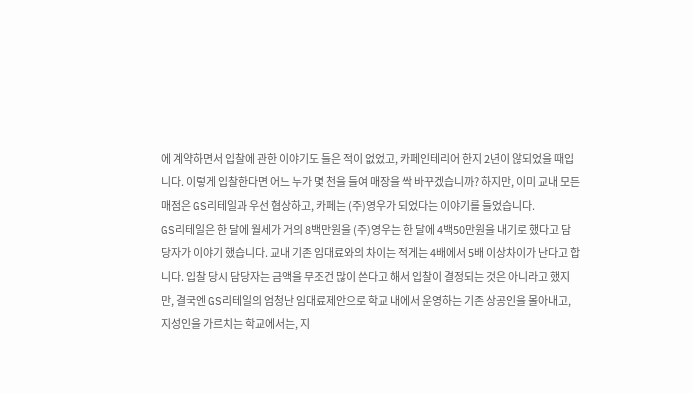에 계약하면서 입찰에 관한 이야기도 들은 적이 없었고, 카페인테리어 한지 2년이 않되었을 때입니다. 이렇게 입찰한다면 어느 누가 몇 천을 들여 매장을 싹 바꾸겠습니까? 하지만, 이미 교내 모든 매점은 GS리테일과 우선 협상하고, 카페는 (주)영우가 되었다는 이야기를 들었습니다.
GS리테일은 한 달에 월세가 거의 8백만원을 (주)영우는 한 달에 4백50만원을 내기로 했다고 담당자가 이야기 했습니다. 교내 기존 임대료와의 차이는 적게는 4배에서 5배 이상차이가 난다고 합니다. 입찰 당시 담당자는 금액을 무조건 많이 쓴다고 해서 입찰이 결정되는 것은 아니라고 했지만, 결국엔 GS리테일의 엄청난 임대료제안으로 학교 내에서 운영하는 기존 상공인을 몰아내고, 지성인을 가르치는 학교에서는, 지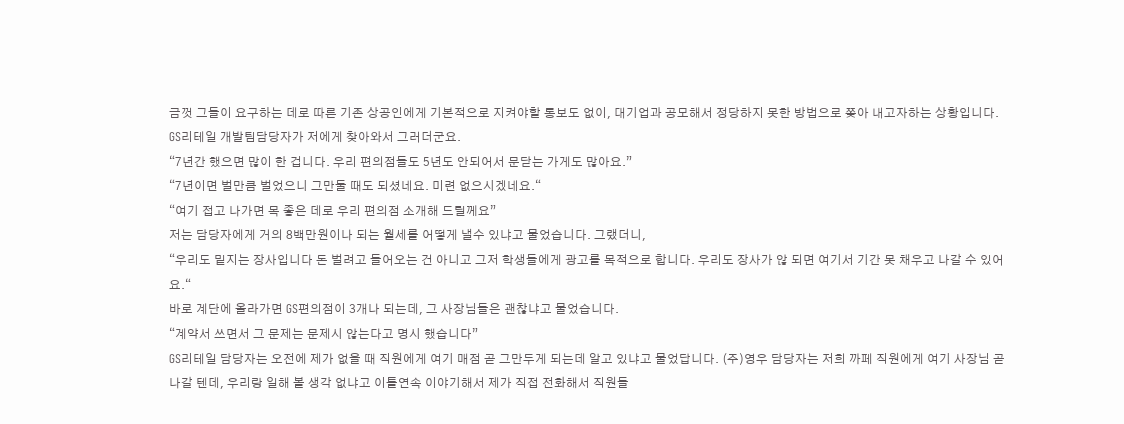금껏 그들이 요구하는 데로 따른 기존 상공인에게 기본적으로 지켜야할 통보도 없이, 대기업과 공모해서 정당하지 못한 방법으로 쫒아 내고자하는 상황입니다.
GS리테일 개발팀담당자가 저에게 찾아와서 그러더군요.
“7년간 했으면 많이 한 겁니다. 우리 편의점들도 5년도 안되어서 문닫는 가게도 많아요.”
“7년이면 벌만큼 벌었으니 그만둘 때도 되셨네요. 미련 없으시겠네요.“
“여기 접고 나가면 목 좋은 데로 우리 편의점 소개해 드릴께요”
저는 담당자에게 거의 8백만원이나 되는 월세를 어떻게 낼수 있냐고 물었습니다. 그랬더니,
“우리도 밑지는 장사입니다 돈 벌려고 들어오는 건 아니고 그저 학생들에게 광고를 목적으로 합니다. 우리도 장사가 않 되면 여기서 기간 못 채우고 나갈 수 있어요.“
바로 계단에 올라가면 GS편의점이 3개나 되는데, 그 사장님들은 괜찮냐고 물었습니다.
“계약서 쓰면서 그 문제는 문제시 않는다고 명시 했습니다”
GS리테일 담당자는 오전에 제가 없을 때 직원에게 여기 매점 곧 그만두게 되는데 알고 있냐고 물었답니다. (주)영우 담당자는 저희 까페 직원에게 여기 사장님 곧 나갈 텐데, 우리랑 일해 볼 생각 없냐고 이틀연속 이야기해서 제가 직접 전화해서 직원들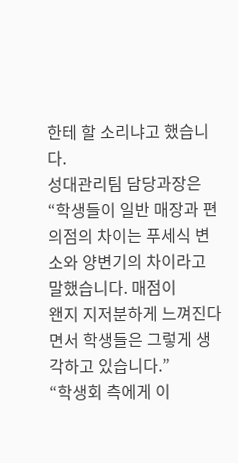한테 할 소리냐고 했습니다.
성대관리팀 담당과장은
“학생들이 일반 매장과 편의점의 차이는 푸세식 변소와 양변기의 차이라고 말했습니다. 매점이
왠지 지저분하게 느껴진다면서 학생들은 그렇게 생각하고 있습니다.”
“학생회 측에게 이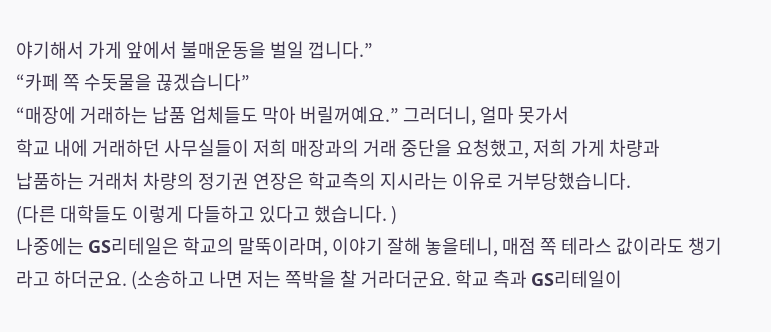야기해서 가게 앞에서 불매운동을 벌일 껍니다.”
“카페 쪽 수돗물을 끊겠습니다”
“매장에 거래하는 납품 업체들도 막아 버릴꺼예요.” 그러더니, 얼마 못가서
학교 내에 거래하던 사무실들이 저희 매장과의 거래 중단을 요청했고, 저희 가게 차량과
납품하는 거래처 차량의 정기권 연장은 학교측의 지시라는 이유로 거부당했습니다.
(다른 대학들도 이렇게 다들하고 있다고 했습니다. )
나중에는 GS리테일은 학교의 말뚝이라며, 이야기 잘해 놓을테니, 매점 쪽 테라스 값이라도 챙기라고 하더군요. (소송하고 나면 저는 쪽박을 찰 거라더군요. 학교 측과 GS리테일이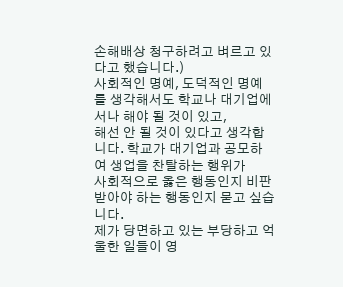손해배상 청구하려고 벼르고 있다고 했습니다.)
사회적인 명예, 도덕적인 명예를 생각해서도 학교나 대기업에서나 해야 될 것이 있고,
해선 안 될 것이 있다고 생각합니다. 학교가 대기업과 공모하여 생업을 찬탈하는 행위가
사회적으로 옳은 행동인지 비판 받아야 하는 행동인지 묻고 싶습니다.
제가 당면하고 있는 부당하고 억울한 일들이 영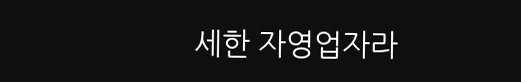세한 자영업자라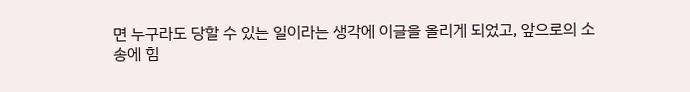면 누구라도 당할 수 있는 일이라는 생각에 이글을 올리게 되었고, 앞으로의 소송에 힘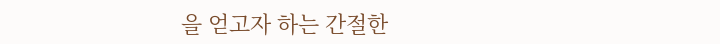을 얻고자 하는 간절한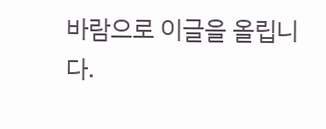바람으로 이글을 올립니다.